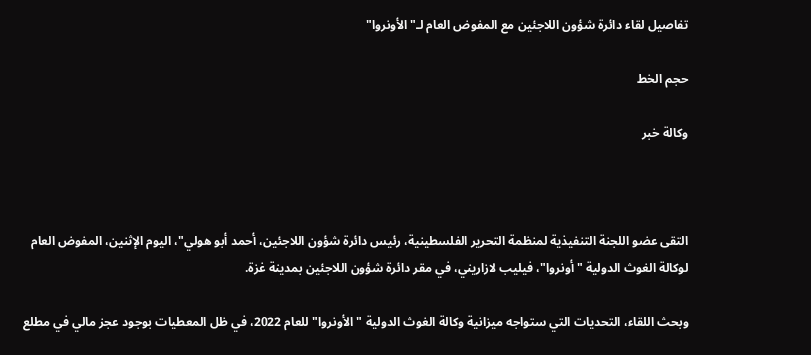تفاصيل لقاء دائرة شؤون اللاجئين مع المفوض العام لـ"الأونروا"

حجم الخط

وكالة خبر



التقى عضو اللجنة التنفيذية لمنظمة التحرير الفلسطينية، رئيس دائرة شؤون اللاجئين، أحمد أبو هولي"، اليوم الإثنين، المفوض العام لوكالة الغوث الدولية "أونروا"، فيليب لازاريني، في مقر دائرة شؤون اللاجئين بمدينة غزة.

وبحث اللقاء، التحديات التي ستواجه ميزانية وكالة الغوث الدولية "الأونروا" للعام 2022، في ظل المعطيات بوجود عجز مالي في مطلع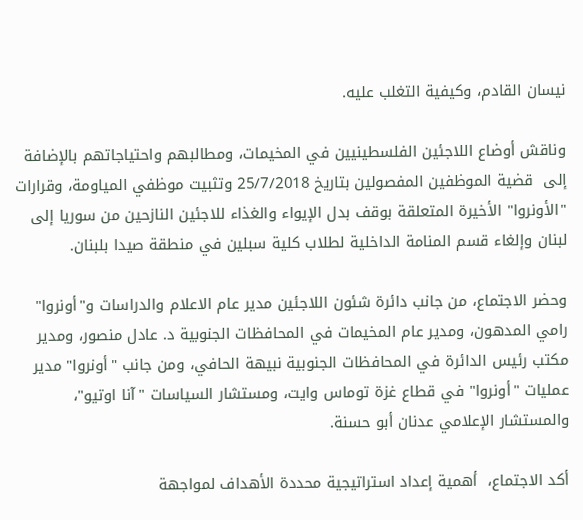نيسان القادم، وكيفية التغلب عليه.

وناقش أوضاع اللاجئين الفلسطينيين في المخيمات، ومطالبهم واحتياجاتهم بالإضافة إلى  قضية الموظفين المفصولين بتاريخ 25/7/2018 وتثبيت موظفي المياومة، وقرارات "الأونروا" الأخيرة المتعلقة بوقف بدل الإيواء والغذاء للاجئين النازحين من سوريا إلى لبنان وإلغاء قسم المنامة الداخلية لطلاب كلية سبلين في منطقة صيدا بلبنان.

وحضر الاجتماع، من جانب دائرة شئون اللاجئين مدير عام الاعلام والدراسات و"أونروا" رامي المدهون، ومدير عام المخيمات في المحافظات الجنوبية د. عادل منصور، ومدير مكتب رئيس الدائرة في المحافظات الجنوبية نبيهة الحافي، ومن جانب "أونروا" مدير عمليات "أونروا" في قطاع غزة توماس وايت، ومستشار السياسات "آنا اوتيو"، والمستشار الإعلامي عدنان أبو حسنة.

أكد الاجتماع،  أهمية إعداد استراتيجية محددة الأهداف لمواجهة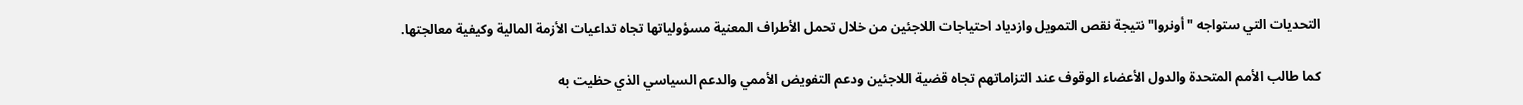التحديات التي ستواجه "أونروا" نتيجة نقص التمويل وازدياد احتياجات اللاجئين من خلال تحمل الأطراف المعنية مسؤولياتها تجاه تداعيات الأزمة المالية وكيفية معالجتها.

كما طالب الأمم المتحدة والدول الأعضاء الوقوف عند التزاماتهم تجاه قضية اللاجئين ودعم التفويض الأممي والدعم السياسي الذي حظيت به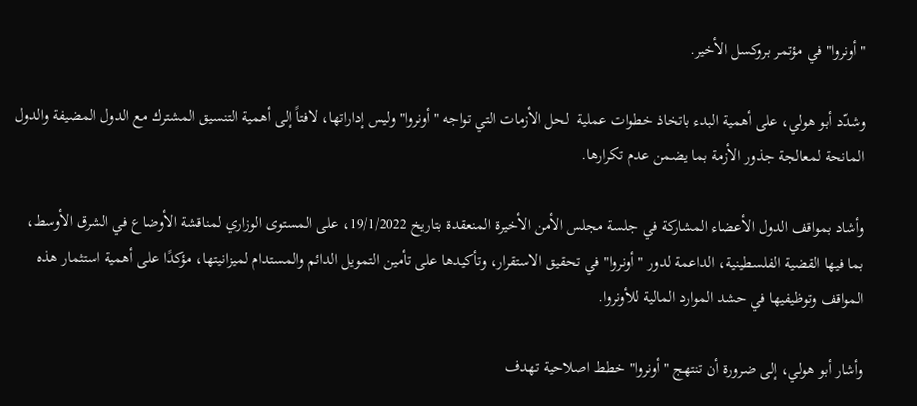"أونروا" في مؤتمر بروكسل الأخير.

وشدّد أبو هولي، على أهمية البدء باتخاذ خطوات عملية  لحل الأزمات التي تواجه "أونروا" وليس إداراتها، لافتاً إلى أهمية التنسيق المشترك مع الدول المضيفة والدول المانحة لمعالجة جذور الأزمة بما يضمن عدم تكرارها.

وأشاد بمواقف الدول الأعضاء المشاركة في جلسة مجلس الأمن الأخيرة المنعقدة بتاريخ 19/1/2022، على المستوى الوزاري لمناقشة الأوضاع في الشرق الأوسط، بما فيها القضية الفلسطينية، الداعمة لدور "أونروا" في تحقيق الاستقرار، وتأكيدها على تأمين التمويل الدائم والمستدام لميزانيتها، مؤكدًا على أهمية استثمار هذه المواقف وتوظيفيها في حشد الموارد المالية للأونروا.

وأشار أبو هولي، إلى ضرورة أن تنتهج "أونروا" خطط اصلاحية تهدف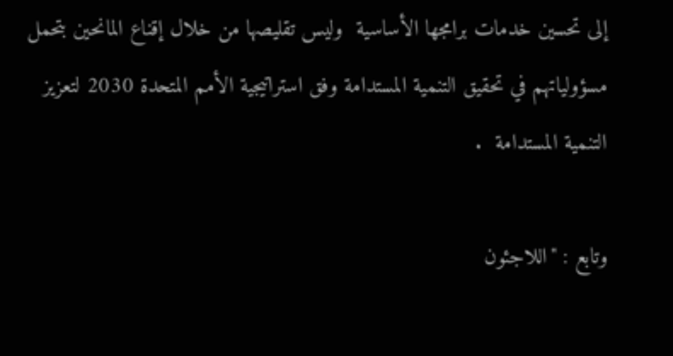إلى تحسين خدمات برامجها الأساسية  وليس تقليصها من خلال إقناع المانحين بتحمل مسؤولياتهم في تحقيق التنمية المستدامة وفق استراتيجية الأمم المتحدة 2030 لتعزيز التنمية المستدامة  .

وتابع : "اللاجئون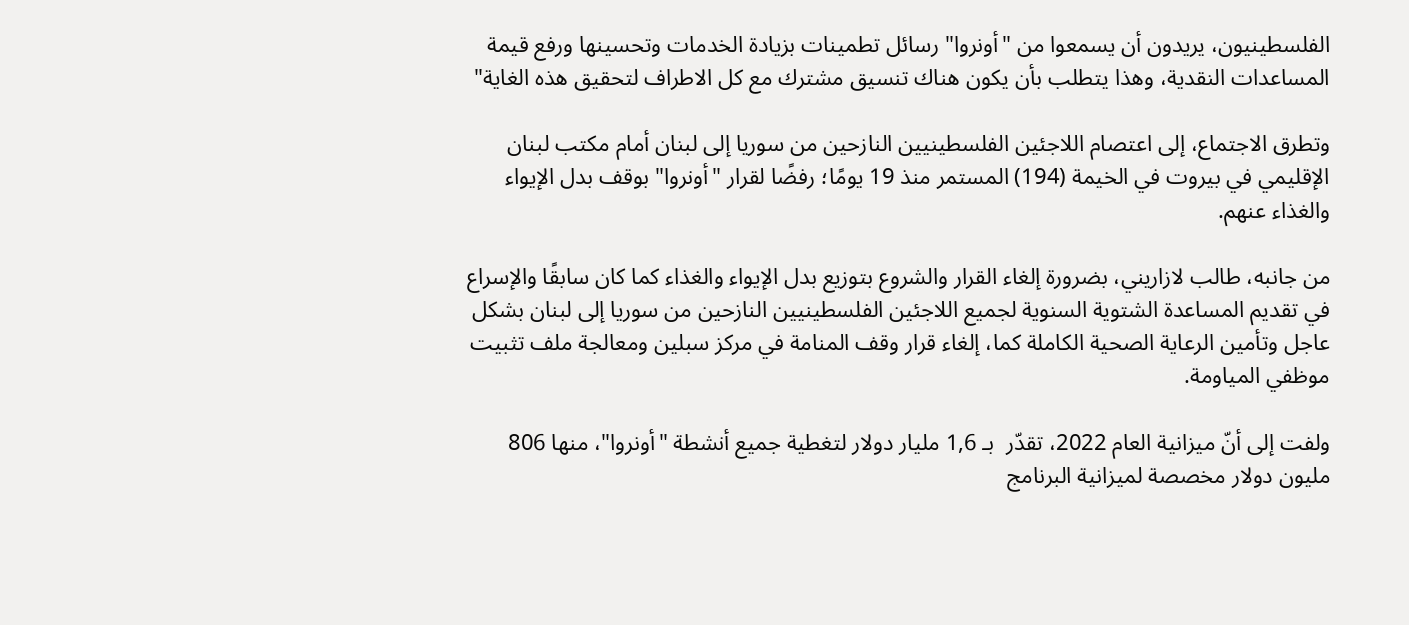الفلسطينيون، يريدون أن يسمعوا من "أونروا" رسائل تطمينات بزيادة الخدمات وتحسينها ورفع قيمة المساعدات النقدية، وهذا يتطلب بأن يكون هناك تنسيق مشترك مع كل الاطراف لتحقيق هذه الغاية"

وتطرق الاجتماع، إلى اعتصام اللاجئين الفلسطينيين النازحين من سوريا إلى لبنان أمام مكتب لبنان الإقليمي في بيروت في الخيمة (194) المستمر منذ 19 يومًا؛ رفضًا لقرار "أونروا" بوقف بدل الإيواء والغذاء عنهم.

من جانبه، طالب لازاريني، بضرورة إلغاء القرار والشروع بتوزيع بدل الإيواء والغذاء كما كان سابقًا والإسراع في تقديم المساعدة الشتوية السنوية لجميع اللاجئين الفلسطينيين النازحين من سوريا إلى لبنان بشكل عاجل وتأمين الرعاية الصحية الكاملة كما، إلغاء قرار وقف المنامة في مركز سبلين ومعالجة ملف تثبيت موظفي المياومة.

ولفت إلى أنّ ميزانية العام 2022، تقدّر  بـ 1,6 مليار دولار لتغطية جميع أنشطة "أونروا"، منها 806 مليون دولار مخصصة لميزانية البرنامج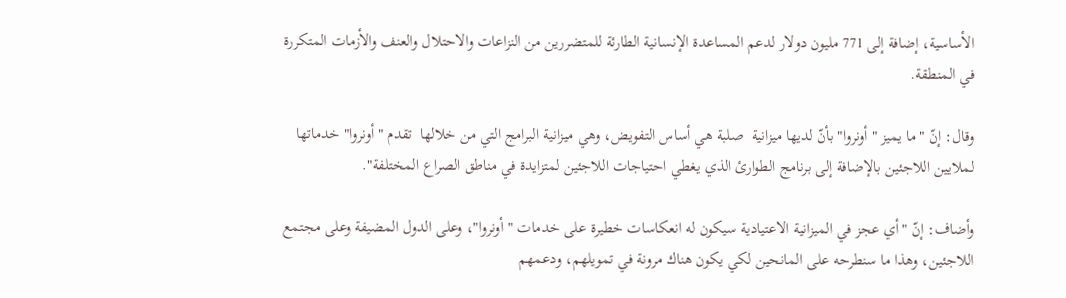الأساسية، إضافة إلى 771 مليون دولار لدعم المساعدة الإنسانية الطارئة للمتضررين من النزاعات والاحتلال والعنف والأزمات المتكررة في المنطقة.

وقال: إنّ "ما يميز "أونروا" بأنّ لديها ميزانية  صلبة هي أساس التفويض، وهي ميزانية البرامج التي من خلالها  تقدم "أونروا" خدماتها  لملايين اللاجئين بالإضافة إلى برنامج الطوارئ الذي يغطي احتياجات اللاجئين لمتزايدة في مناطق الصراع المختلفة".

وأضاف: إنّ "أي عجز في الميزانية الاعتيادية سيكون له انعكاسات خطيرة على خدمات "أونروا"، وعلى الدول المضيفة وعلى مجتمع اللاجئين، وهذا ما سنطرحه على المانحين لكي يكون هناك مرونة في تمويلهم، ودعمهم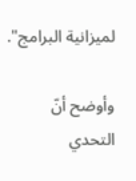لميزانية البرامج".

وأوضح أنّ التحدي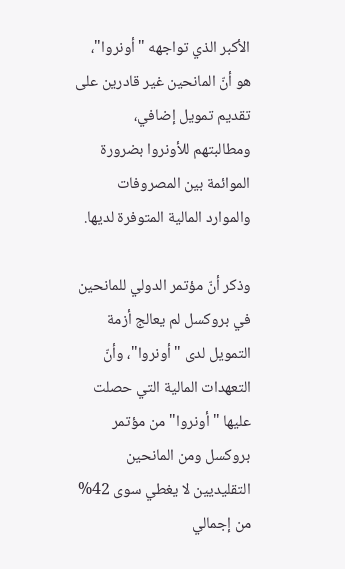الأكبر الذي تواجهه "أونروا"، هو أنّ المانحين غير قادرين على تقديم تمويل إضافي، ومطالبتهم للأونروا بضرورة الموائمة بين المصروفات والموارد المالية المتوفرة لديها.

وذكر أنّ مؤتمر الدولي للمانحين في بروكسل لم يعالج أزمة التمويل لدى "أونروا"، وأنّ التعهدات المالية التي حصلت عليها "أونروا" من مؤتمر بروكسل ومن المانحين التقليديين لا يغطي سوى 42% من إجمالي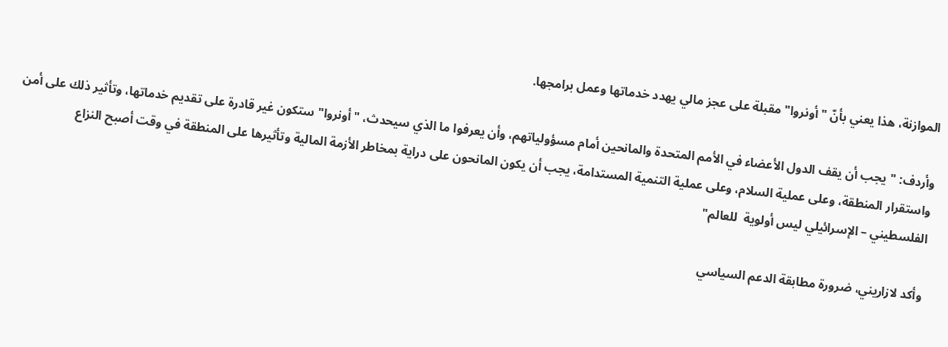الموازنة، هذا يعني بأنّ "أونروا" مقبلة على عجز مالي يهدد خدماتها وعمل برامجها.

وأردف: "يجب أن يقف الدول الأعضاء في الأمم المتحدة والمانحين أمام مسؤولياتهم، وأن يعرفوا ما الذي سيحدث، "أونروا" ستكون غير قادرة على تقديم خدماتها، وتأثير ذلك على أمن واستقرار المنطقة، وعلى عملية السلام، وعلى عملية التنمية المستدامة، يجب أن يكون المانحون على دراية بمخاطر الأزمة المالية وتأثيرها على المنطقة في وقت أصبح النزاع الفلسطيني – الإسرائيلي ليس أولوية  للعالم"

وأكد لازاريني، ضرورة مطابقة الدعم السياسي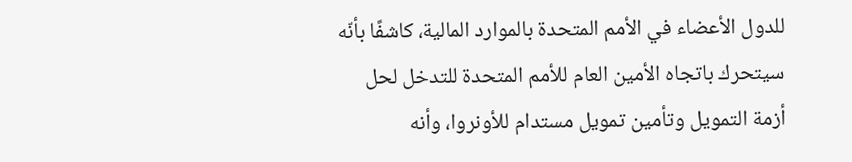للدول الأعضاء في الأمم المتحدة بالموارد المالية، كاشفًا بأنّه سيتحرك باتجاه الأمين العام للأمم المتحدة للتدخل لحل أزمة التمويل وتأمين تمويل مستدام للأونروا، وأنه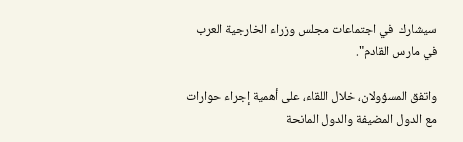سيشارك  في اجتماعات مجلس وزراء الخارجية العرب في مارس القادم".

واتفق المسؤولان، خلال اللقاء، على أهمية إجراء حوارات مع الدول المضيفة والدول المانحة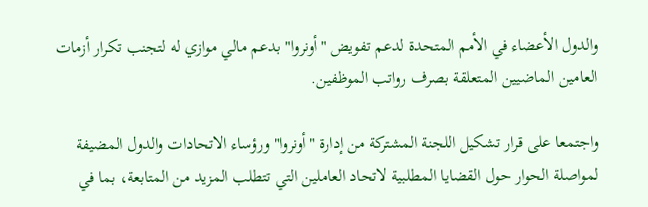والدول الأعضاء في الأمم المتحدة لدعم تفويض "أونروا" بدعم مالي موازي له لتجنب تكرار أزمات العامين الماضيين المتعلقة بصرف رواتب الموظفين.

واجتمعا على قرار تشكيل اللجنة المشتركة من إدارة "أونروا" ورؤساء الاتحادات والدول المضيفة لمواصلة الحوار حول القضايا المطلبية لاتحاد العاملين التي تتطلب المزيد من المتابعة، بما في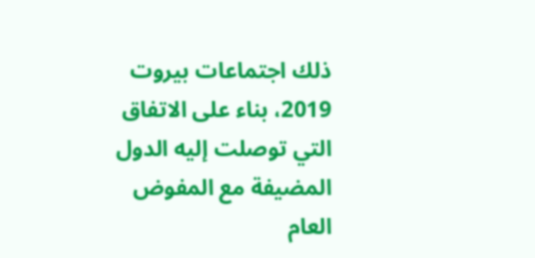ذلك اجتماعات بيروت 2019، بناء على الاتفاق التي توصلت إليه الدول المضيفة مع المفوض العام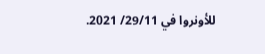للأونروا في 29/11/ 2021.